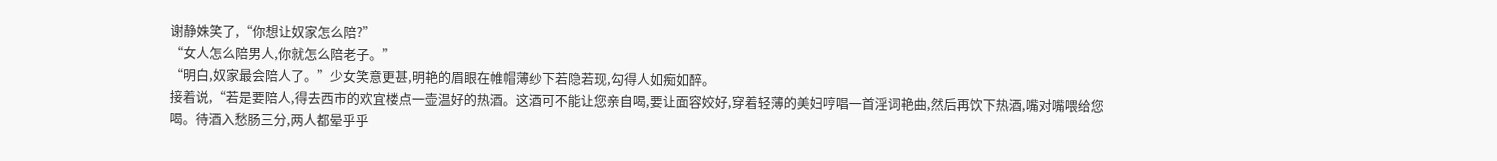谢静姝笑了,“你想让奴家怎么陪?”
“女人怎么陪男人,你就怎么陪老子。”
“明白,奴家最会陪人了。”少女笑意更甚,明艳的眉眼在帷帽薄纱下若隐若现,勾得人如痴如醉。
接着说,“若是要陪人,得去西市的欢宜楼点一壶温好的热酒。这酒可不能让您亲自喝,要让面容姣好,穿着轻薄的美妇哼唱一首淫词艳曲,然后再饮下热酒,嘴对嘴喂给您喝。待酒入愁肠三分,两人都晕乎乎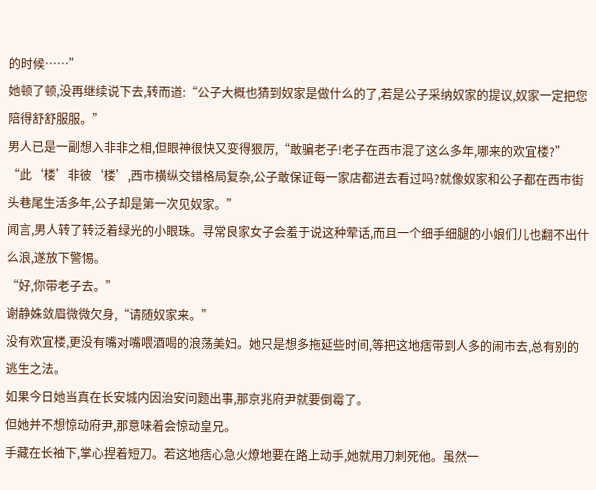的时候……”
她顿了顿,没再继续说下去,转而道:“公子大概也猜到奴家是做什么的了,若是公子采纳奴家的提议,奴家一定把您陪得舒舒服服。”
男人已是一副想入非非之相,但眼神很快又变得狠厉,“敢骗老子!老子在西市混了这么多年,哪来的欢宜楼?”
“此‘楼’非彼‘楼’,西市横纵交错格局复杂,公子敢保证每一家店都进去看过吗?就像奴家和公子都在西市街头巷尾生活多年,公子却是第一次见奴家。”
闻言,男人转了转泛着绿光的小眼珠。寻常良家女子会羞于说这种荤话,而且一个细手细腿的小娘们儿也翻不出什么浪,遂放下警惕。
“好,你带老子去。”
谢静姝敛眉微微欠身,“请随奴家来。”
没有欢宜楼,更没有嘴对嘴喂酒喝的浪荡美妇。她只是想多拖延些时间,等把这地痞带到人多的闹市去,总有别的逃生之法。
如果今日她当真在长安城内因治安问题出事,那京兆府尹就要倒霉了。
但她并不想惊动府尹,那意味着会惊动皇兄。
手藏在长袖下,掌心捏着短刀。若这地痞心急火燎地要在路上动手,她就用刀刺死他。虽然一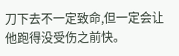刀下去不一定致命,但一定会让他跑得没受伤之前快。